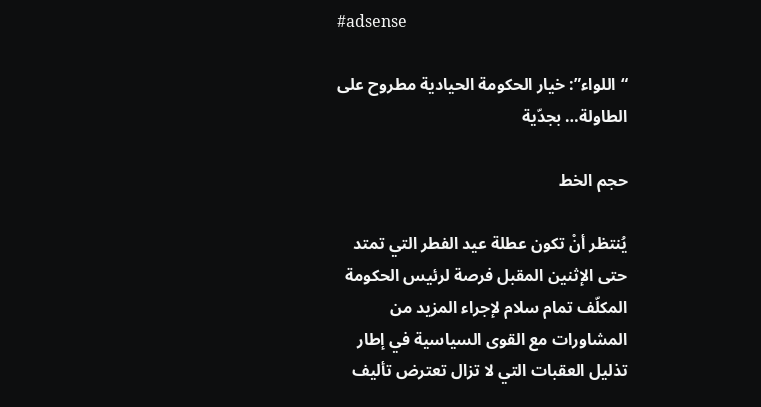#adsense

“اللواء”: خيار الحكومة الحيادية مطروح على الطاولة… بجدّية

حجم الخط

يُنتظر أنْ تكون عطلة عيد الفطر التي تمتد حتى الإثنين المقبل فرصة لرئيس الحكومة المكلّف تمام سلام لإجراء المزيد من المشاورات مع القوى السياسية في إطار تذليل العقبات التي لا تزال تعترض تأليف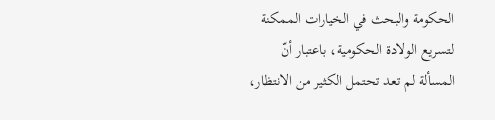الحكومة والبحث في الخيارات الممكنة لتسريع الولادة الحكومية، باعتبار أنّ المسألة لم تعد تحتمل الكثير من الانتظار،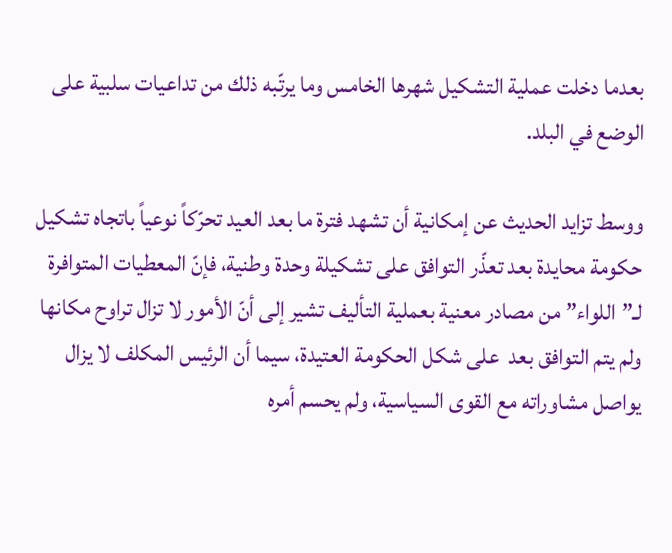بعدما دخلت عملية التشكيل شهرها الخامس وما يرتّبه ذلك من تداعيات سلبية على الوضع في البلد.

ووسط تزايد الحديث عن إمكانية أن تشهد فترة ما بعد العيد تحرّكاً نوعياً باتجاه تشكيل حكومة محايدة بعد تعذّر التوافق على تشكيلة وحدة وطنية، فإنّ المعطيات المتوافرة لـ”اللواء” من مصادر معنية بعملية التأليف تشير إلى أنّ الأمور لا تزال تراوح مكانها ولم يتم التوافق بعد  على شكل الحكومة العتيدة، سيما أن الرئيس المكلف لا يزال يواصل مشاوراته مع القوى السياسية، ولم يحسم أمره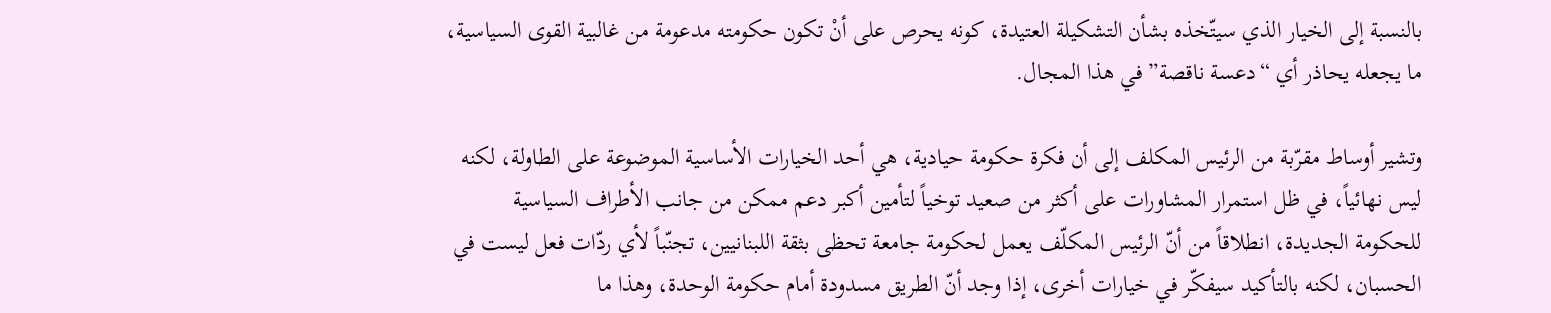بالنسبة إلى الخيار الذي سيتّخذه بشأن التشكيلة العتيدة، كونه يحرص على أنْ تكون حكومته مدعومة من غالبية القوى السياسية، ما يجعله يحاذر أي “دعسة ناقصة” في هذا المجال.

وتشير أوساط مقرّبة من الرئيس المكلف إلى أن فكرة حكومة حيادية، هي أحد الخيارات الأساسية الموضوعة على الطاولة، لكنه ليس نهائياً، في ظل استمرار المشاورات على أكثر من صعيد توخياً لتأمين أكبر دعم ممكن من جانب الأطراف السياسية للحكومة الجديدة، انطلاقاً من أنّ الرئيس المكلّف يعمل لحكومة جامعة تحظى بثقة اللبنانيين، تجنّباً لأي ردّات فعل ليست في الحسبان، لكنه بالتأكيد سيفكّر في خيارات أخرى، إذا وجد أنّ الطريق مسدودة أمام حكومة الوحدة، وهذا ما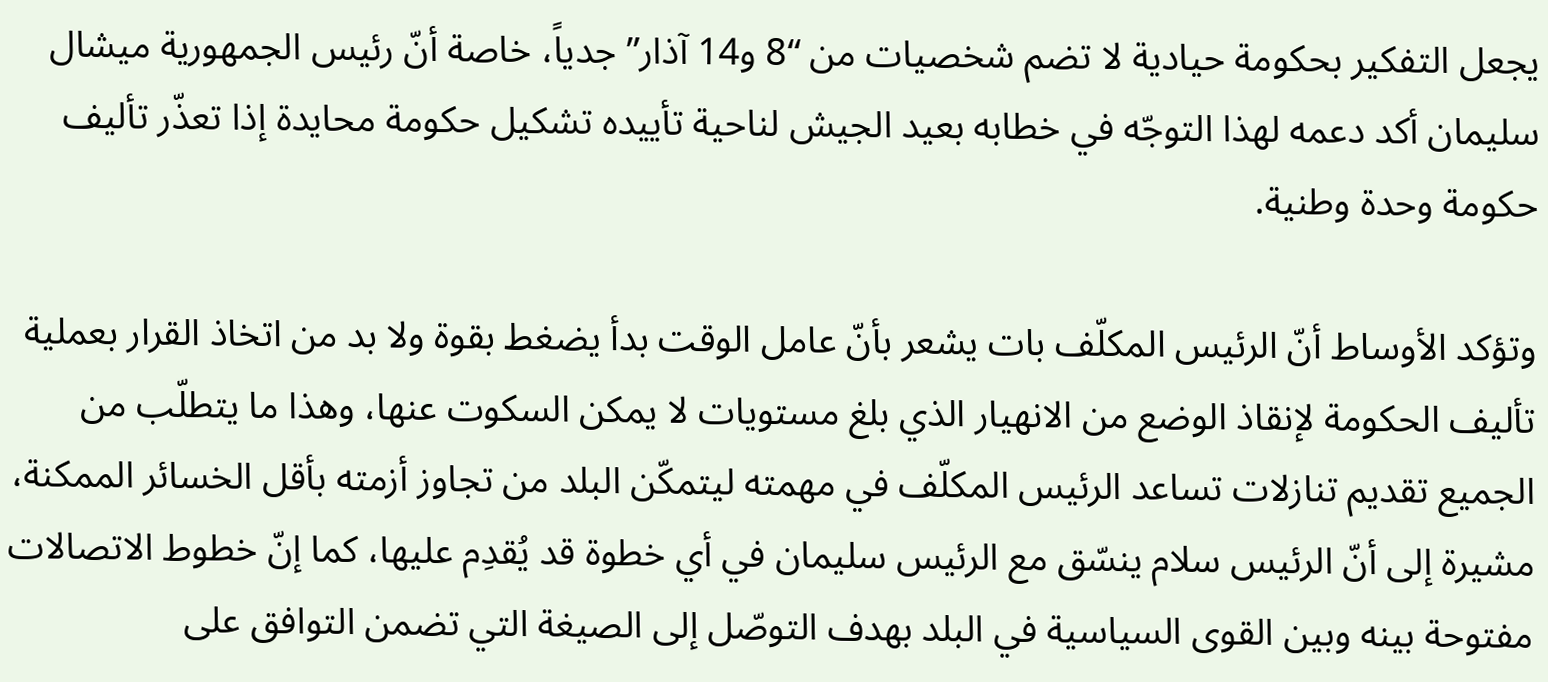يجعل التفكير بحكومة حيادية لا تضم شخصيات من “8 و14 آذار” جدياً، خاصة أنّ رئيس الجمهورية ميشال سليمان أكد دعمه لهذا التوجّه في خطابه بعيد الجيش لناحية تأييده تشكيل حكومة محايدة إذا تعذّر تأليف حكومة وحدة وطنية.

وتؤكد الأوساط أنّ الرئيس المكلّف بات يشعر بأنّ عامل الوقت بدأ يضغط بقوة ولا بد من اتخاذ القرار بعملية تأليف الحكومة لإنقاذ الوضع من الانهيار الذي بلغ مستويات لا يمكن السكوت عنها، وهذا ما يتطلّب من الجميع تقديم تنازلات تساعد الرئيس المكلّف في مهمته ليتمكّن البلد من تجاوز أزمته بأقل الخسائر الممكنة، مشيرة إلى أنّ الرئيس سلام ينسّق مع الرئيس سليمان في أي خطوة قد يُقدِم عليها، كما إنّ خطوط الاتصالات مفتوحة بينه وبين القوى السياسية في البلد بهدف التوصّل إلى الصيغة التي تضمن التوافق على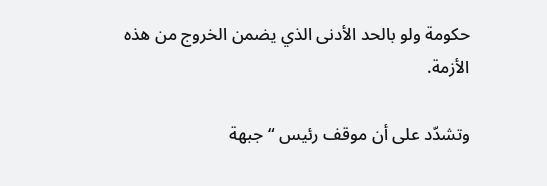حكومة ولو بالحد الأدنى الذي يضمن الخروج من هذه الأزمة.

وتشدّد على أن موقف رئيس “جبهة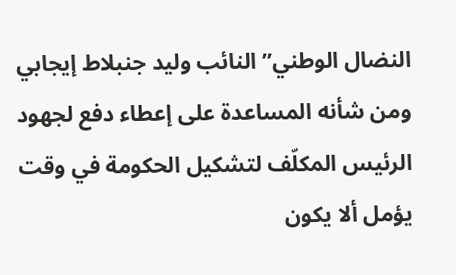النضال الوطني” النائب وليد جنبلاط إيجابي ومن شأنه المساعدة على إعطاء دفع لجهود الرئيس المكلّف لتشكيل الحكومة في وقت يؤمل ألا يكون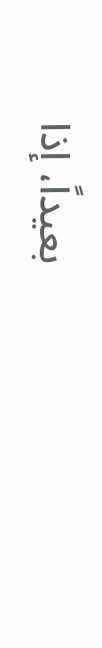بعيداً، إذا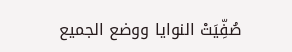صُفِّيَتْ النوايا ووضع الجميع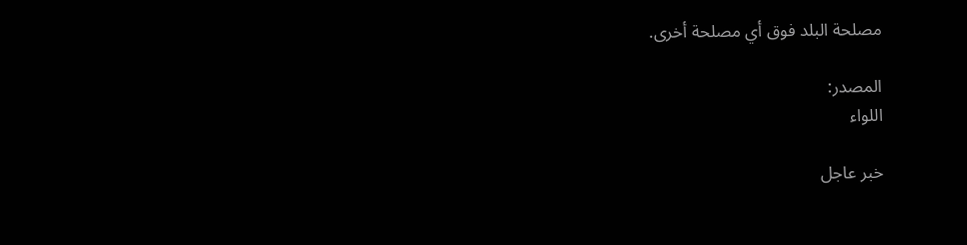مصلحة البلد فوق أي مصلحة أخرى.

المصدر:
اللواء

خبر عاجل